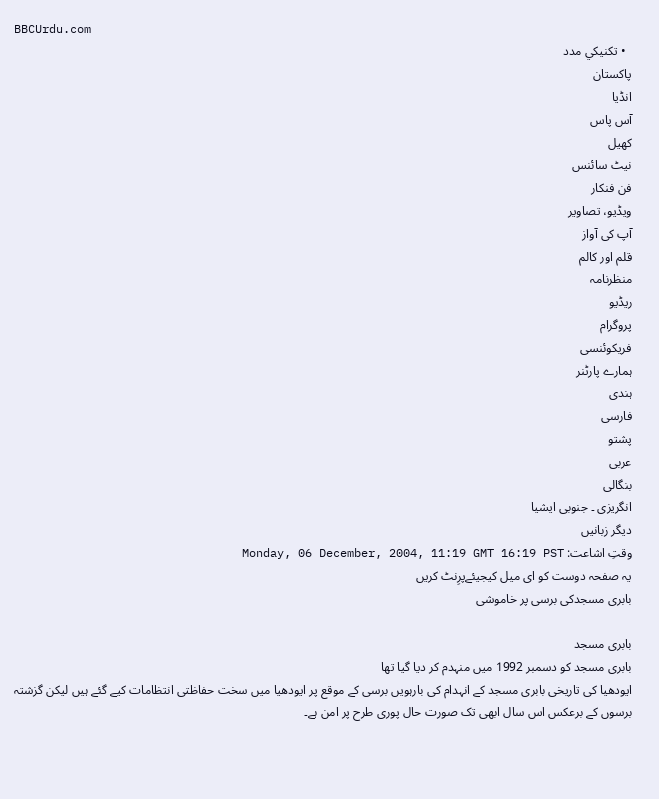BBCUrdu.com
  • تکنيکي مدد
پاکستان
انڈیا
آس پاس
کھیل
نیٹ سائنس
فن فنکار
ویڈیو، تصاویر
آپ کی آواز
قلم اور کالم
منظرنامہ
ریڈیو
پروگرام
فریکوئنسی
ہمارے پارٹنر
ہندی
فارسی
پشتو
عربی
بنگالی
انگریزی ۔ جنوبی ایشیا
دیگر زبانیں
وقتِ اشاعت: Monday, 06 December, 2004, 11:19 GMT 16:19 PST
یہ صفحہ دوست کو ای میل کیجیئےپرِنٹ کریں
بابری مسجدکی برسی پر خاموشی

بابری مسجد
بابری مسجد کو دسمبر 1992 میں منہدم کر دیا گیا تھا
ایودھیا کی تاریخی بابری مسجد کے انہدام کی بارہویں برسی کے موقع پر ایودھیا میں سخت حفاظتی انتظامات کیے گئے ہیں لیکن گزشتہ برسوں کے برعکس اس سال ابھی تک صورت حال پوری طرح پر امن ہے۔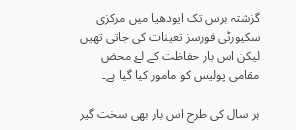گزشتہ برس تک ایودھیا میں مرکزی سکیورٹی فورسز تعینات کی جاتی تھیں لیکن اس بار حفاظت کے لۓ محض مقامی پولیس کو مامور کیا گیا ہے۔

ہر سال کی طرح اس بار بھی سخت گیر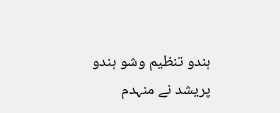ہندو تنظیم وشو ہندو پریشد نے منہدم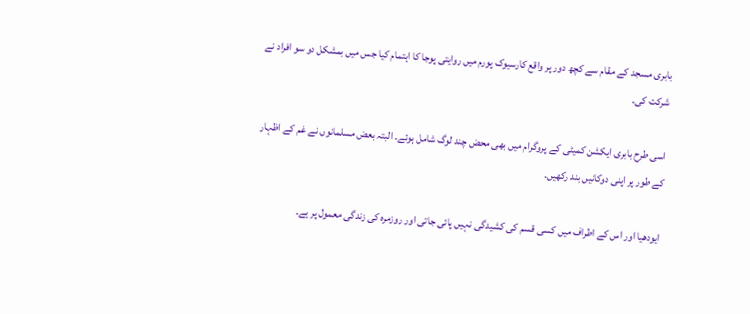بابری مسجد کے مقام سے کچھ دور پر واقع کارسیوک پورم میں روایتی پوجا کا اہتمام کیا جس میں بمشکل دو سو افراد نے شرکت کی۔

اسی طرح بابری ایکشن کمیٹی کے پروگرام میں بھی محض چند لوگ شامل ہوئے۔ البتہ بعض مسلمانوں نے غم کے اظہار کے طور پر اپنی دوکانیں بند رکھیں۔

ایودھیا اور اس کے اطراف میں کسی قسم کی کشیدگی نہیں پائی جاتی اور روزمرہ کی زندگی معمول پر ہے۔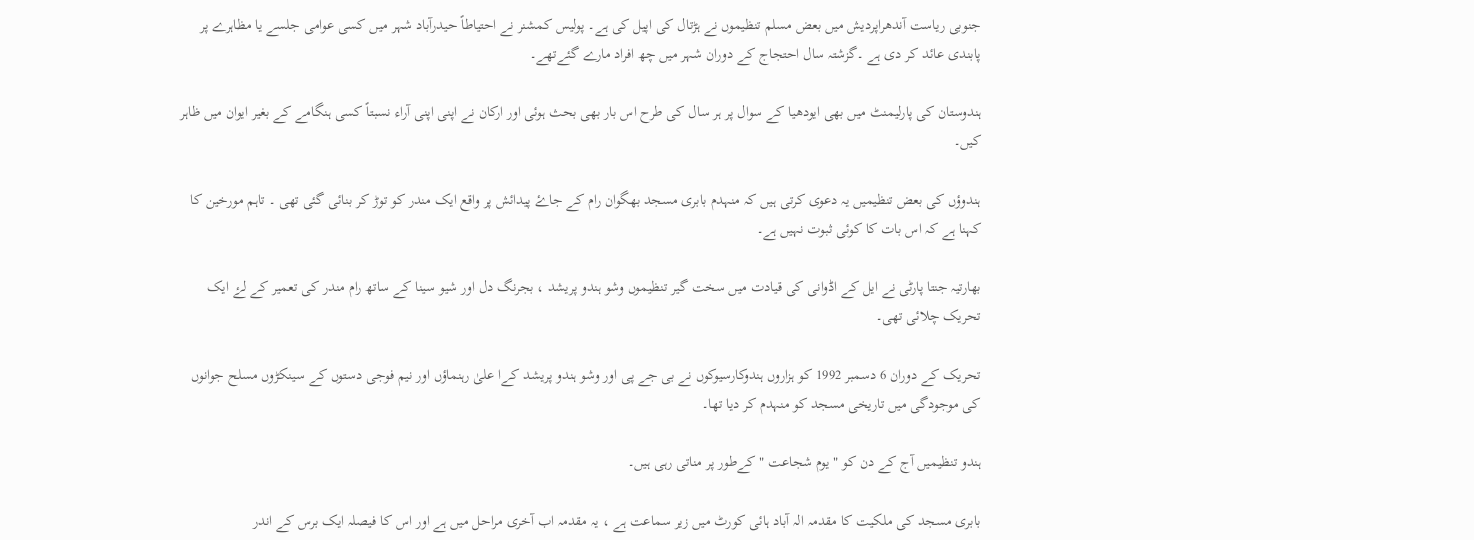جنوبی ریاست آندھراپردیش میں بعض مسلم تنظیموں نے ہڑتال کی اپیل کی ہے۔ پولیس کمشنر نے احتیاطاً حیدرآباد شہر میں کسی عوامی جلسے یا مظاہرے پر پابندی عائد کر دی ہے ۔گزشتہ سال احتجاج کے دوران شہر میں چھ افراد مارے گئےتھے۔

ہندوستان کی پارلیمنٹ میں بھی ایودھیا کے سوال پر ہر سال کی طرح اس بار بھی بحث ہوئی اور ارکان نے اپنی اپنی آراء نسبتاً کسی ہنگامے کے بغیر ایوان میں ظاہر کیں۔

ہندوؤں کی بعض تنظیمیں یہ دعوی کرتی ہیں کہ منہدم بابری مسجد بھگوان رام کے جاۓ پیدائش پر واقع ایک مندر کو توڑ کر بنائی گئی تھی ۔ تاہم مورخین کا کہنا ہے کہ اس بات کا کوئی ثبوت نہیں ہے۔

بھارتیہ جنتا پارٹی نے ایل کے اڈوانی کی قیادت میں سخت گیر تنظیموں وشو ہندو پریشد ، بجرنگ دل اور شیو سینا کے ساتھ رام مندر کی تعمیر کے لۓ ایک تحریک چلائی تھی۔

تحریک کے دوران 6 دسمبر 1992 کو ہزاروں ہندوکارسیوکوں نے بی جے پی اور وشو ہندو پریشد کےا علیٰ رہنماؤں اور نیم فوجی دستوں کے سینکڑوں مسلح جوانوں کی موجودگی میں تاریخی مسجد کو منہدم کر دیا تھا۔

ہندو تنظیمیں آج کے دن کو " یوم شجاعت " کےطور پر مناتی رہی ہیں۔

بابری مسجد کی ملکیت کا مقدمہ الہ آباد ہائی کورٹ میں زیر سماعت ہے ، یہ مقدمہ اب آخری مراحل میں ہے اور اس کا فیصلہ ایک برس کے اندر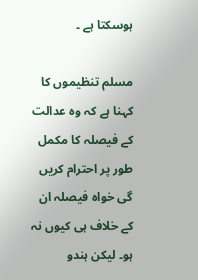ہوسکتا ہے ۔

مسلم تنظیموں کا کہنا ہے کہ وہ عدالت کے فیصلہ کا مکمل طور پر احترام کریں گی خواہ فیصلہ ان کے خلاف ہی کیوں نہ ہو۔ لیکن ہندو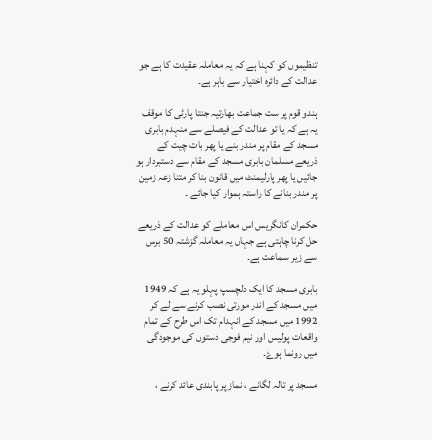تنظیموں کو کہنا ہے کہ یہ معاملہ عقیدت کا ہے جو عدالت کے دائرہ اختیار سے باہر ہے۔

ہندو قوم پر ست جماعت بھارتیہ جنتا پارٹی کا موقف یہ ہے کہ یا تو عدالت کے فیصلے سے منہدم بابری مسجد کے مقام پر مندر بنے یا پھر بات چیت کے ذریعے مسلمان بابری مسجد کے مقام سے دستبردار ہو جائیں یا پھر پارلیمنٹ میں قانون بنا کر متنا زعہ زمین پر مندر بنانے کا راستہ ہموار کیا جائے ۔

حکمران کانگریس اس معاملے کو عدالت کے ذریعے حل کرنا چاہتی ہے جہاں یہ معاملہ گزشتہ 50 برس سے زیر سماعت ہے۔

بابری مسجد کا ایک دلچسپ پہلو یہ ہے کہ 1949 میں مسجد کے اندر مورتی نصب کرنے سے لے کر 1992 میں مسجد کے انہدام تک اس طرح کے تمام واقعات پولیس اور نیم فوجی دستوں کی موجودگی میں رونما ہوۓ۔

مسجد پر تالہ لگانے ، نماز پر پابندی عائد کرنے ،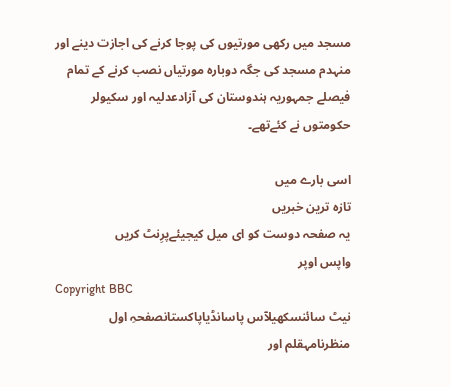مسجد میں رکھی مورتیوں کی پوجا کرنے کی اجازت دینے اور منہدم مسجد کی جگہ دوبارہ مورتیاں نصب کرنے کے تمام فیصلے جمہوریہ ہندوستان کی آزادعدلیہ اور سکیولر حکومتوں نے کئےتھے۔

اسی بارے میں
تازہ ترین خبریں
یہ صفحہ دوست کو ای میل کیجیئےپرِنٹ کریں
واپس اوپر
Copyright BBC
نیٹ سائنسکھیلآس پاسانڈیاپاکستانصفحہِ اول
منظرنامہقلم اور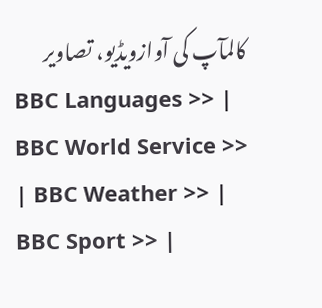کالمآپ کی آوازویڈیو، تصاویر
BBC Languages >> | BBC World Service >> | BBC Weather >> | BBC Sport >> |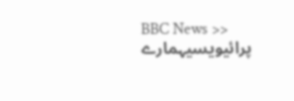BBC News >>
پرائیویسیہمارے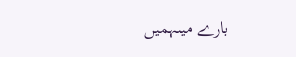بارے میںہمیں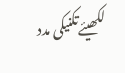لکھیئےتکنیکی مدد